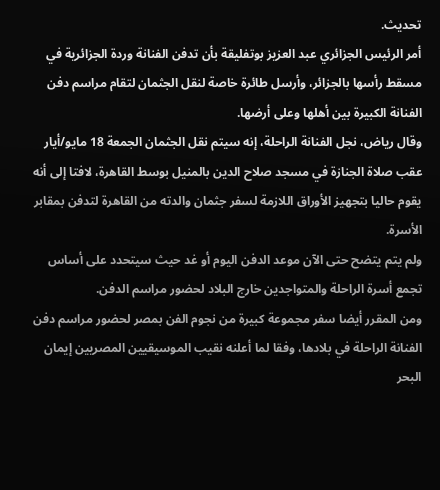تحديث.
أمر الرئيس الجزائري عبد العزيز بوتفليقة بأن تدفن الفنانة وردة الجزائرية في مسقط رأسها بالجزائر، وأرسل طائرة خاصة لنقل الجثمان لتقام مراسم دفن الفنانة الكبيرة بين أهلها وعلى أرضها.
وقال رياض، نجل الفنانة الراحلة، إنه سيتم نقل الجثمان الجمعة 18 مايو/أيار عقب صلاة الجنازة في مسجد صلاح الدين بالمنيل بوسط القاهرة، لافتا إلى أنه يقوم حاليا بتجهيز الأوراق اللازمة لسفر جثمان والدته من القاهرة لتدفن بمقابر الأسرة.
ولم يتم يتضح حتى الآن موعد الدفن اليوم أو غد حيث سيتحدد على أساس تجمع أسرة الراحلة والمتواجدين خارج البلاد لحضور مراسم الدفن.
ومن المقرر أيضا سفر مجموعة كبيرة من نجوم الفن بمصر لحضور مراسم دفن الفنانة الراحلة في بلادها، وفقا لما أعلنه نقيب الموسيقيين المصريين إيمان البحر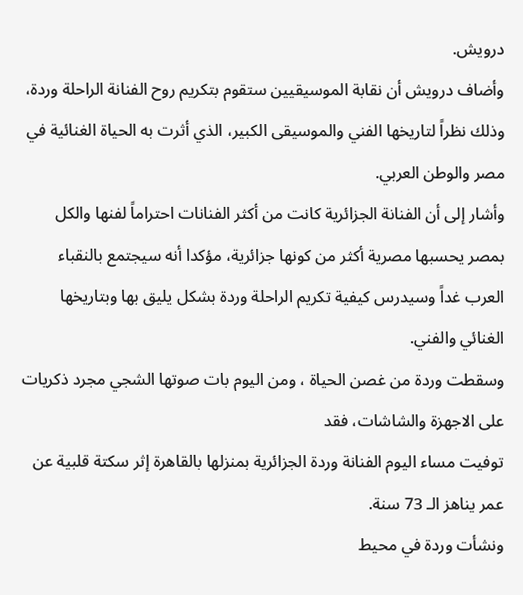درويش.
وأضاف درويش أن نقابة الموسيقيين ستقوم بتكريم روح الفنانة الراحلة وردة، وذلك نظراً لتاريخها الفني والموسيقى الكبير، الذي أثرت به الحياة الغنائية في مصر والوطن العربي.
وأشار إلى أن الفنانة الجزائرية كانت من أكثر الفنانات احتراماً لفنها والكل بمصر يحسبها مصرية أكثر من كونها جزائرية، مؤكدا أنه سيجتمع بالنقباء العرب غداً وسيدرس كيفية تكريم الراحلة وردة بشكل يليق بها وبتاريخها الغنائي والفني.
وسقطت وردة من غصن الحياة ، ومن اليوم بات صوتها الشجي مجرد ذكريات على الاجهزة والشاشات، فقد
توفيت مساء اليوم الفنانة وردة الجزائرية بمنزلها بالقاهرة إثر سكتة قلبية عن عمر يناهز الـ 73 سنة.
ونشأت وردة في محيط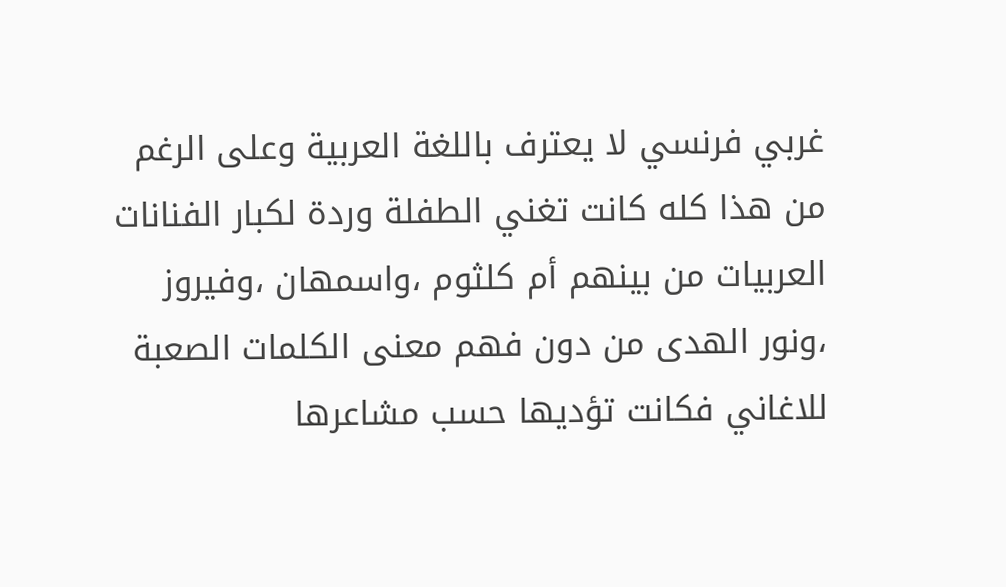غربي فرنسي لا يعترف باللغة العربية وعلى الرغم من هذا كله كانت تغني الطفلة وردة لكبار الفنانات العربيات من بينهم أم كلثوم ،واسمهان ،وفيروز ،ونور الهدى من دون فهم معنى الكلمات الصعبة للاغاني فكانت تؤديها حسب مشاعرها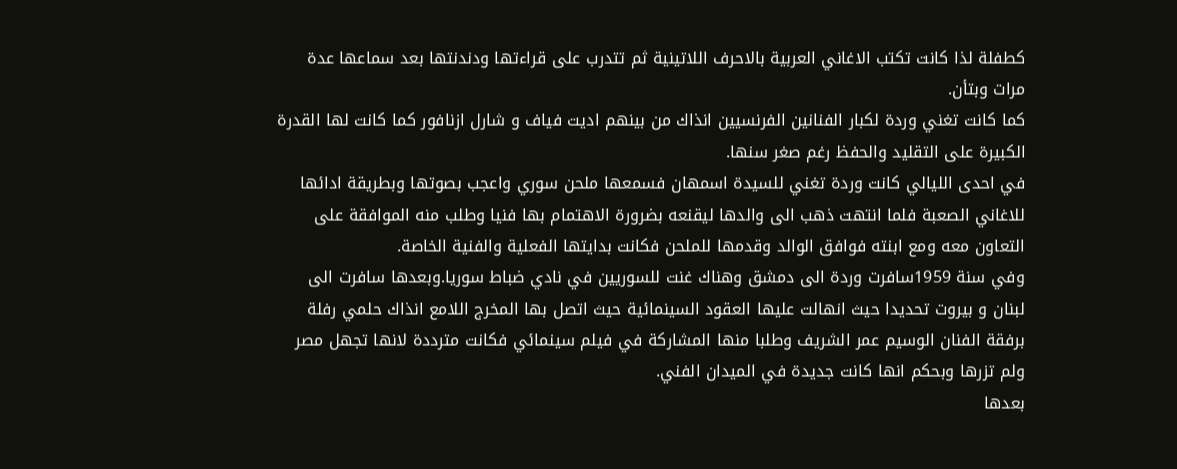كطفلة لذا كانت تكتب الاغاني العربية بالاحرف اللاتينية ثم تتدرب على قراءتها ودندنتها بعد سماعها عدة مرات وبتأن.
كما كانت تغني وردة لكبار الفنانين الفرنسيين انذاك من بينهم اديت فياف و شارل ازنافور كما كانت لها القدرة الكبيرة على التقليد والحفظ رغم صغر سنها.
في احدى الليالي كانت وردة تغني للسيدة اسمهان فسمعها ملحن سوري واعجب بصوتها وبطريقة ادائها للاغاني الصعبة فلما انتهت ذهب الى والدها ليقنعه بضرورة الاهتمام بها فنيا وطلب منه الموافقة على التعاون معه ومع ابنته فوافق الوالد وقدمها للملحن فكانت بدايتها الفعلية والفنية الخاصة.
وفي سنة 1959سافرت وردة الى دمشق وهناك غنت للسوريين في نادي ضباط سوريا.وبعدها سافرت الى لبنان و بيروت تحديدا حيث انهالت عليها العقود السينمائية حيث اتصل بها المخرج اللامع انذاك حلمي رفلة برفقة الفنان الوسيم عمر الشريف وطلبا منها المشاركة في فيلم سينمائي فكانت مترددة لانها تجهل مصر ولم تزرها وبحكم انها كانت جديدة في الميدان الفني.
بعدها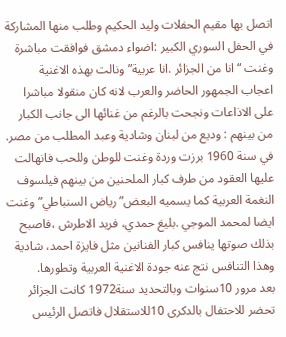اتصل بها مقيم الحفلات وليد الحكيم وطلب منها المشاركة في الحفل السوري الكبير :اضواء دمشق فوافقت مباشرة وغنت “انا من الجزائر .انا عربية” ونالت بهذه الاغنية اعجاب الجمهور الحاضر والعرب لانه كان منقولا مباشرا على الاذاعات ونجحت بالرغم من غنائها الى جانب الكبار من بينهم : وديع من لبنان وشادية وعبد المطلب من مصر.
في سنة 1960 برزت وردة وغنت للوطن وللحب فانهالت عليها العقود من طرف كبار الملحنين من بينهم فيلسوف النغمة العربية كما يسميه البعض”رياض السنباطي”وغنت ايضا لمحمد الموجي .بليغ حمدي، فريد الاطرش ،فاصبح بذلك صوتها ينافس كبار الفنانين مثل فايزة احمد، شادية وهذا التنافس نتج عنه جودة الاغنية العربية وتطورها.
بعد مرور 10سنوات وبالتحديد سنة1972 كانت الجزائر تحضر للاحتفال بالدكرى 10للاستقلال فاتصل الرئيس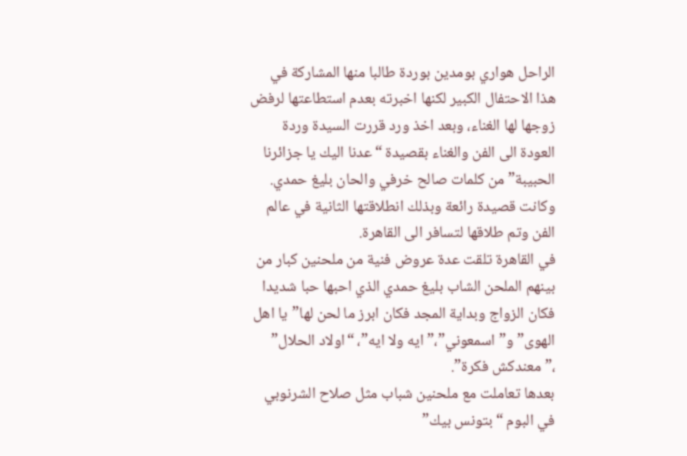الراحل هواري بومدين بوردة طالبا منها المشاركة في هذا الاحتفال الكبير لكنها اخبرته بعدم استطاعتها لرفض زوجها لها الغناء، وبعد اخذ ورد قررت السيدة وردة العودة الى الفن والغناء بقصيدة “عدنا اليك يا جزائرنا الحبيبة” من كلمات صالح خرفي والحان بليغ حمدي. وكانت قصيدة رائعة وبذلك انطلاقتها الثانية في عالم الفن وتم طلاقها لتسافر الى القاهرة.
في القاهرة تلقت عدة عروض فنية من ملحنين كبار من بينهم الملحن الشاب بليغ حمدي الذي احبها حبا شديدا فكان الزواج وبداية المجد فكان ابرز ما لحن لها”يا اهل الهوى” و”اسمعوني”،” ايه ولا ايه”، “اولاد الحلال” ،”معندكش فكرة”.
بعدها تعاملت مع ملحنين شباب مثل صلاح الشرنوبي في البوم “بتونس بيك”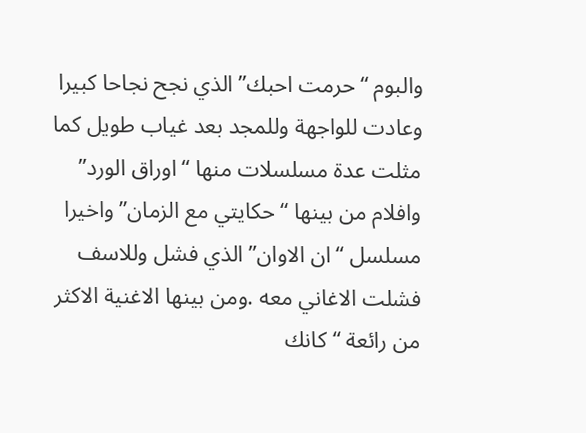والبوم “حرمت احبك” الذي نجح نجاحا كبيرا وعادت للواجهة وللمجد بعد غياب طويل كما مثلت عدة مسلسلات منها “اوراق الورد” وافلام من بينها “حكايتي مع الزمان” واخيرا مسلسل “ان الاوان” الذي فشل وللاسف فشلت الاغاني معه .ومن بينها الاغنية الاكثر من رائعة “كانك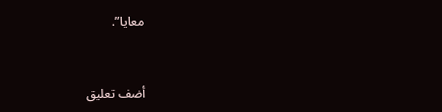معايا”.


أضف تعليق